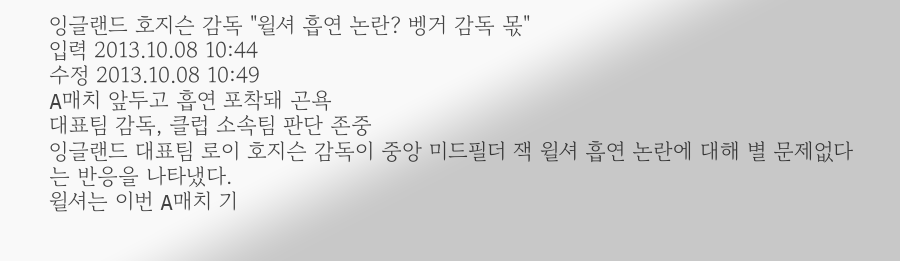잉글랜드 호지슨 감독 "윌셔 흡연 논란? 벵거 감독 몫"
입력 2013.10.08 10:44
수정 2013.10.08 10:49
A매치 앞두고 흡연 포착돼 곤욕
대표팀 감독, 클럽 소속팀 판단 존중
잉글랜드 대표팀 로이 호지슨 감독이 중앙 미드필더 잭 윌셔 흡연 논란에 대해 별 문제없다는 반응을 나타냈다.
윌셔는 이번 A매치 기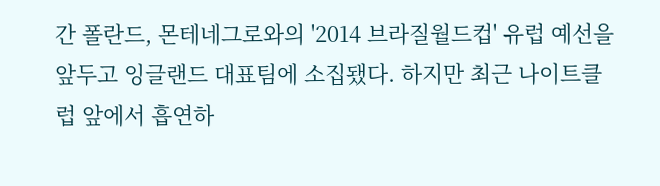간 폴란드, 몬테네그로와의 '2014 브라질월드컵' 유럽 예선을 앞두고 잉글랜드 대표팀에 소집됐다. 하지만 최근 나이트클럽 앞에서 흡연하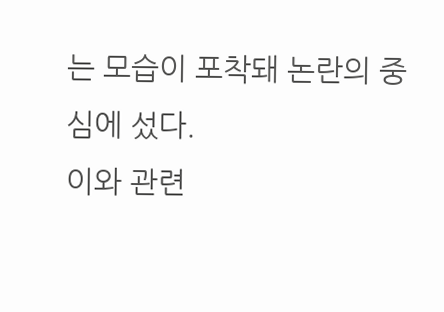는 모습이 포착돼 논란의 중심에 섰다.
이와 관련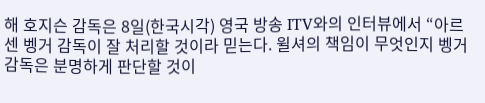해 호지슨 감독은 8일(한국시각) 영국 방송 ITV와의 인터뷰에서 “아르센 벵거 감독이 잘 처리할 것이라 믿는다. 윌셔의 책임이 무엇인지 벵거 감독은 분명하게 판단할 것이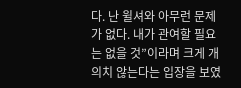다. 난 윌셔와 아무런 문제가 없다. 내가 관여할 필요는 없을 것”이라며 크게 개의치 않는다는 입장을 보였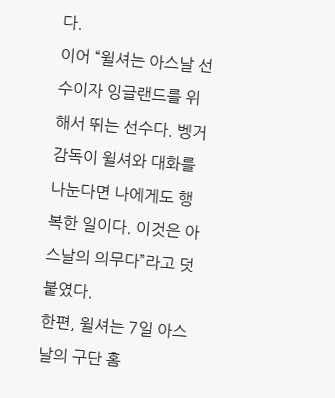다.
이어 “윌셔는 아스날 선수이자 잉글랜드를 위해서 뛰는 선수다. 벵거 감독이 윌셔와 대화를 나눈다면 나에게도 행복한 일이다. 이것은 아스날의 의무다”라고 덧붙였다.
한편, 윌셔는 7일 아스날의 구단 홈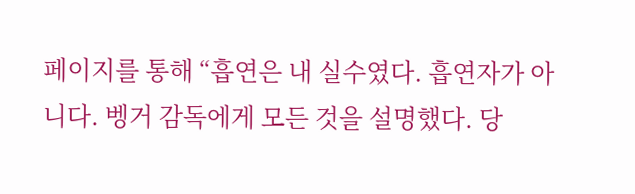페이지를 통해 “흡연은 내 실수였다. 흡연자가 아니다. 벵거 감독에게 모든 것을 설명했다. 당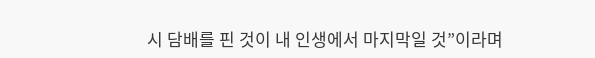시 담배를 핀 것이 내 인생에서 마지막일 것”이라며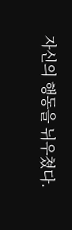자신의 행동을 뉘우쳤다.